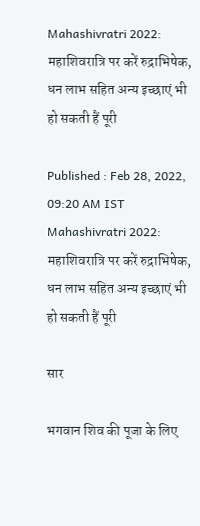Mahashivratri 2022: महाशिवरात्रि पर करें रुद्राभिषेक, धन लाभ सहित अन्य इच्छाएं भी हो सकती हैं पूरी

Published : Feb 28, 2022, 09:20 AM IST
Mahashivratri 2022: महाशिवरात्रि पर करें रुद्राभिषेक, धन लाभ सहित अन्य इच्छाएं भी हो सकती हैं पूरी

सार

भगवान शिव की पूजा के लिए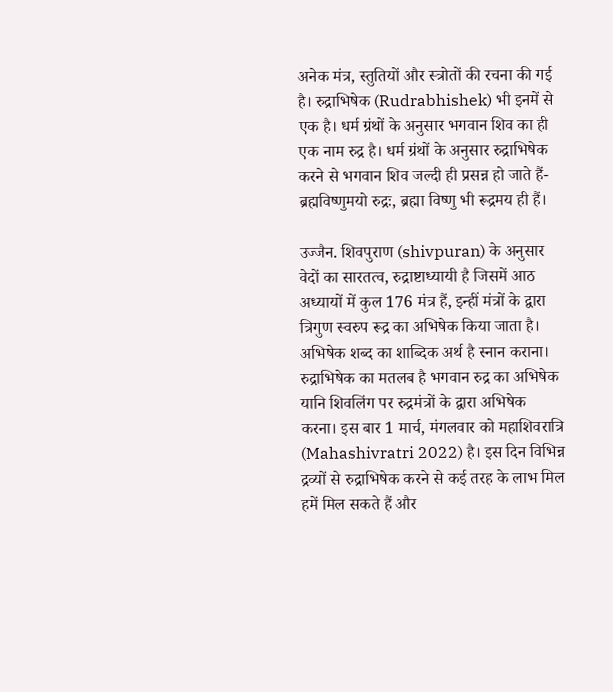अनेक मंत्र, स्तुतियों और स्त्रोतों की रचना की गई है। रुद्राभिषेक (Rudrabhishek) भी इनमें से एक है। धर्म ग्रंथों के अनुसार भगवान शिव का ही एक नाम रुद्र है। धर्म ग्रंथों के अनुसार रुद्राभिषेक करने से भगवान शिव जल्दी ही प्रसन्न हो जाते हैं- ब्रह्मविष्णुमयो रुद्रः, ब्रह्मा विष्णु भी रूद्रमय ही हैं।

उज्जैन. शिवपुराण (shivpuran) के अनुसार वेदों का सारतत्व, रुद्राष्टाध्यायी है जिसमें आठ अध्यायों में कुल 176 मंत्र हैं, इन्हीं मंत्रों के द्वारा त्रिगुण स्वरुप रूद्र का अभिषेक किया जाता है। अभिषेक शब्द का शाब्दिक अर्थ है स्नान कराना। रुद्राभिषेक का मतलब है भगवान रुद्र का अभिषेक यानि शिवलिंग पर रुद्रमंत्रों के द्वारा अभिषेक करना। इस बार 1 मार्च, मंगलवार को महाशिवरात्रि (Mahashivratri 2022) है। इस दिन विभिन्न द्रव्यों से रुद्राभिषेक करने से कई तरह के लाभ मिल हमें मिल सकते हैं और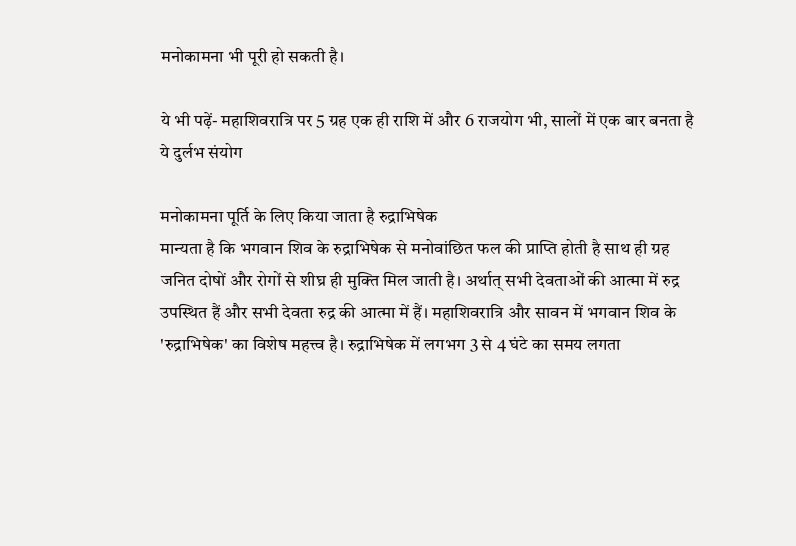मनोकामना भी पूरी हो सकती है।

ये भी पढ़ें- महाशिवरात्रि पर 5 ग्रह एक ही राशि में और 6 राजयोग भी, सालों में एक बार बनता है ये दुर्लभ संयोग

मनोकामना पूर्ति के लिए किया जाता है रुद्राभिषेक
मान्यता है कि भगवान शिव के रुद्राभिषेक से मनोवांछित फल की प्राप्ति होती है साथ ही ग्रह जनित दोषों और रोगों से शीघ्र ही मुक्ति मिल जाती है। अर्थात् सभी देवताओं की आत्मा में रुद्र उपस्थित हैं और सभी देवता रुद्र की आत्मा में हैं। महाशिवरात्रि और सावन में भगवान शिव के 'रुद्राभिषेक' का विशेष महत्त्व है। रुद्राभिषेक में लगभग 3 से 4 घंटे का समय लगता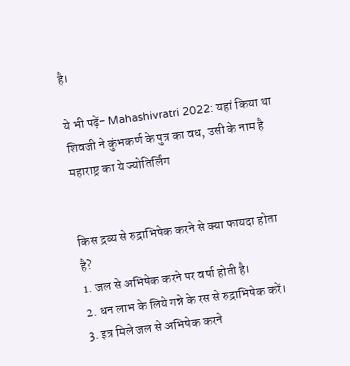है।

ये भी पढ़ें- Mahashivratri 2022: यहां किया था शिवजी ने कुंभकर्ण के पुत्र का वध, उसी के नाम है महाराष्ट्र का ये ज्योतिर्लिंग


किस द्रव्य से रुद्राभिषेक करने से क्या फायदा होता है?
1. जल से अभिषेक करने पर वर्षा होती है।
2. धन लाभ के लिये गन्ने के रस से रुद्राभिषेक करें।
3. इत्र मिले जल से अभिषेक करने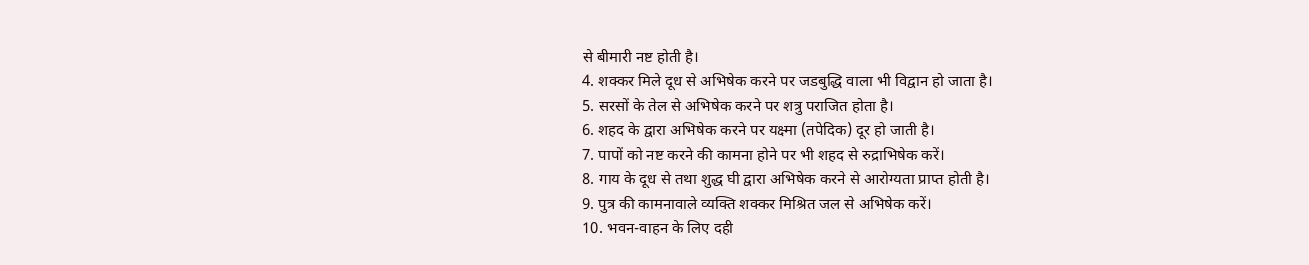से बीमारी नष्ट होती है।
4. शक्कर मिले दूध से अभिषेक करने पर जडबुद्धि वाला भी विद्वान हो जाता है।
5. सरसों के तेल से अभिषेक करने पर शत्रु पराजित होता है।
6. शहद के द्वारा अभिषेक करने पर यक्ष्मा (तपेदिक) दूर हो जाती है।
7. पापों को नष्ट करने की कामना होने पर भी शहद से रुद्राभिषेक करें।
8. गाय के दूध से तथा शुद्ध घी द्वारा अभिषेक करने से आरोग्यता प्राप्त होती है।
9. पुत्र की कामनावाले व्यक्ति शक्कर मिश्रित जल से अभिषेक करें।
10. भवन-वाहन के लिए दही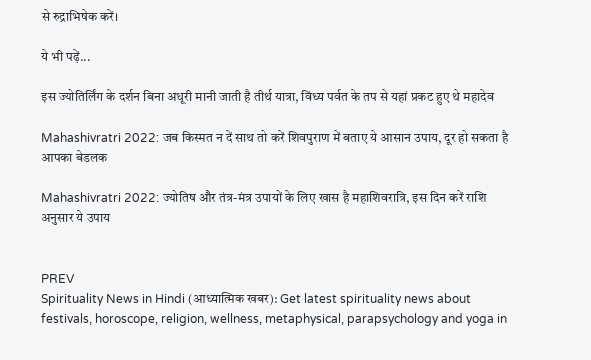से रुद्राभिषेक करें।

ये भी पढ़ें...

इस ज्योतिर्लिंग के दर्शन बिना अधूरी मानी जाती है तीर्थ यात्रा, विंध्य पर्वत के तप से यहां प्रकट हुए थे महादेव

Mahashivratri 2022: जब किस्मत न दें साथ तो करें शिवपुराण में बताए ये आसान उपाय, दूर हो सकता है आपका बेडलक

Mahashivratri 2022: ज्योतिष और तंत्र-मंत्र उपायों के लिए खास है महाशिवरात्रि, इस दिन करें राशि अनुसार ये उपाय


PREV
Spirituality News in Hindi (आध्यात्मिक खबर): Get latest spirituality news about festivals, horoscope, religion, wellness, metaphysical, parapsychology and yoga in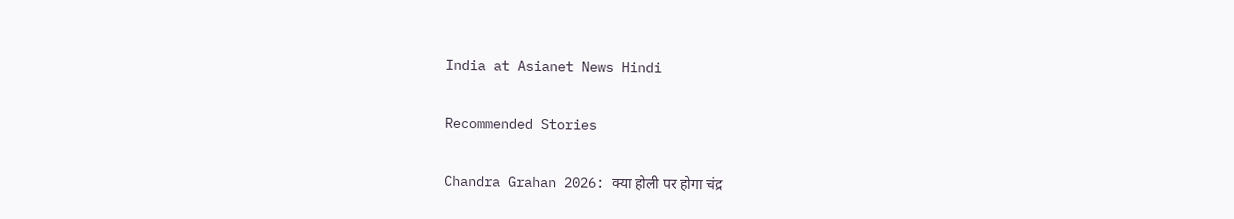India at Asianet News Hindi

Recommended Stories

Chandra Grahan 2026: क्या होली पर होगा चंद्र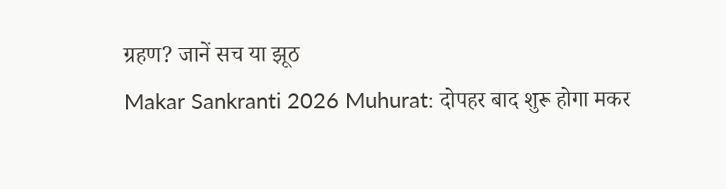ग्रहण? जानें सच या झूठ
Makar Sankranti 2026 Muhurat: दोपहर बाद शुरू होगा मकर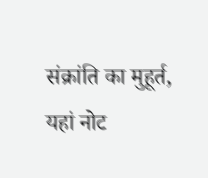संक्रांति का मुहूर्त, यहां नोट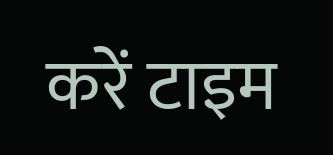करें टाइम